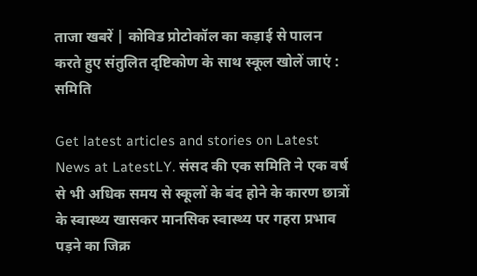ताजा खबरें | कोविड प्रोटोकॉल का कड़ाई से पालन करते हुए संतुलित दृष्टिकोण के साथ स्कूल खोलें जाएं : समिति

Get latest articles and stories on Latest News at LatestLY. संसद की एक समिति ने एक वर्ष से भी अधिक समय से स्कूलों के बंद होने के कारण छात्रों के स्वास्थ्य खासकर मानसिक स्वास्थ्य पर गहरा प्रभाव पड़ने का जिक्र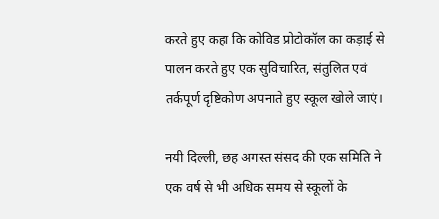करते हुए कहा कि कोविड प्रोटोकॉल का कड़ाई से पालन करते हुए एक सुविचारित, संतुलित एवं तर्कपूर्ण दृष्टिकोण अपनाते हुए स्कूल खोले जाएं।

नयी दिल्ली, छह अगस्त संसद की एक समिति ने एक वर्ष से भी अधिक समय से स्कूलों के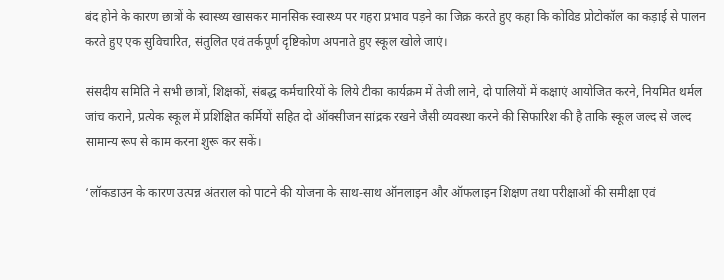बंद होने के कारण छात्रों के स्वास्थ्य खासकर मानसिक स्वास्थ्य पर गहरा प्रभाव पड़ने का जिक्र करते हुए कहा कि कोविड प्रोटोकॉल का कड़ाई से पालन करते हुए एक सुविचारित, संतुलित एवं तर्कपूर्ण दृष्टिकोण अपनाते हुए स्कूल खोले जाएं।

संसदीय समिति ने सभी छात्रों, शिक्षकों, संबद्ध कर्मचारियों के लिये टीका कार्यक्रम में तेजी लाने, दो पालियों में कक्षाएं आयोजित करने, नियमित थर्मल जांच कराने, प्रत्येक स्कूल में प्रशिक्षित कर्मियों सहित दो ऑक्सीजन सांद्रक रखने जैसी व्यवस्था करने की सिफारिश की है ताकि स्कूल जल्द से जल्द सामान्य रूप से काम करना शुरू कर सकें।

‘लॉकडाउन के कारण उत्पन्न अंतराल को पाटने की योजना के साथ-साथ ऑनलाइन और ऑफलाइन शिक्षण तथा परीक्षाओं की समीक्षा एवं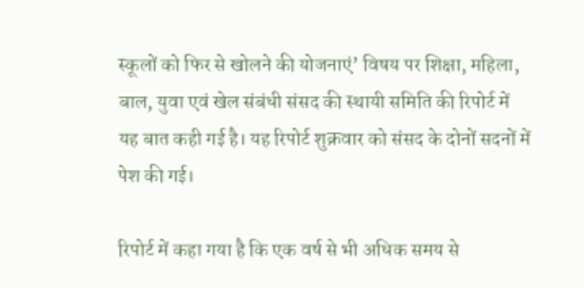स्कूलों को फिर से खोलने की योजनाएं’ विषय पर शिक्षा, महिला, बाल, युवा एवं खेल संबंधी संसद की स्थायी समिति की रिपोर्ट में यह बात कही गई है। यह रिपोर्ट शुक्रवार को संसद के दोनों सदनों में पेश की गई।

रिपोर्ट में कहा गया है कि एक वर्ष से भी अधिक समय से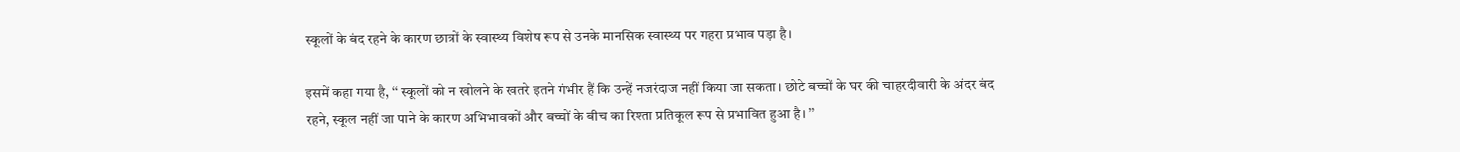स्कूलों के बंद रहने के कारण छात्रों के स्वास्थ्य विशेष रूप से उनके मानसिक स्वास्थ्य पर गहरा प्रभाव पड़ा है।

इसमें कहा गया है, ‘‘ स्कूलों को न खोलने के खतरे इतने गंभीर हैं कि उन्हें नजरंदाज नहीं किया जा सकता। छोटे बच्चों के घर की चाहरदीवारी के अंदर बंद रहने, स्कूल नहीं जा पाने के कारण अभिभावकों और बच्चों के बीच का रिश्ता प्रतिकूल रूप से प्रभावित हुआ है। ’’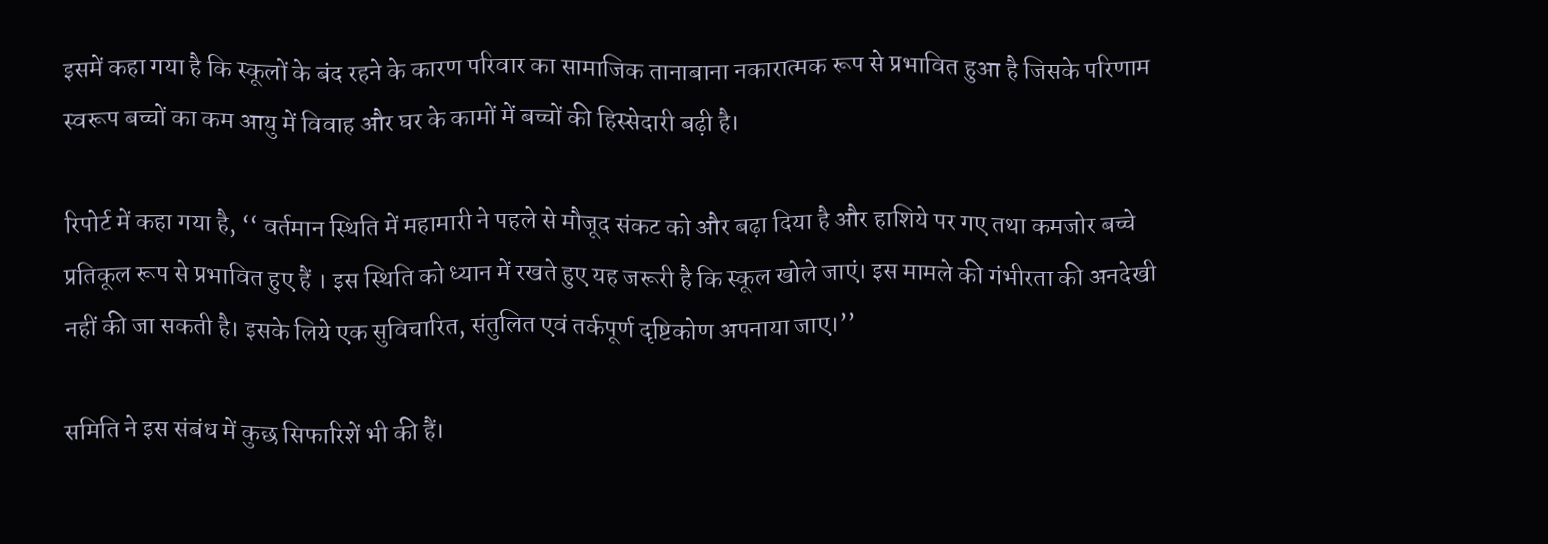इसमें कहा गया है कि स्कूलों के बंद रहने के कारण परिवार का सामाजिक तानाबाना नकारात्मक रूप से प्रभावित हुआ है जिसके परिणाम स्वरूप बच्चों का कम आयु में विवाह और घर के कामों में बच्चों की हिस्सेदारी बढ़ी है।

रिपोर्ट में कहा गया है, ‘‘ वर्तमान स्थिति में महामारी ने पहले से मौजूद संकट को और बढ़ा दिया है और हाशिये पर गए तथा कमजोर बच्चे प्रतिकूल रूप से प्रभावित हुए हैं । इस स्थिति को ध्यान में रखते हुए यह जरूरी है कि स्कूल खोले जाएं। इस मामले की गंभीरता की अनदेखी नहीं की जा सकती है। इसके लिये एक सुविचारित, संतुलित एवं तर्कपूर्ण दृष्टिकोण अपनाया जाए।’’

समिति ने इस संबंध में कुछ सिफारिशें भी की हैं।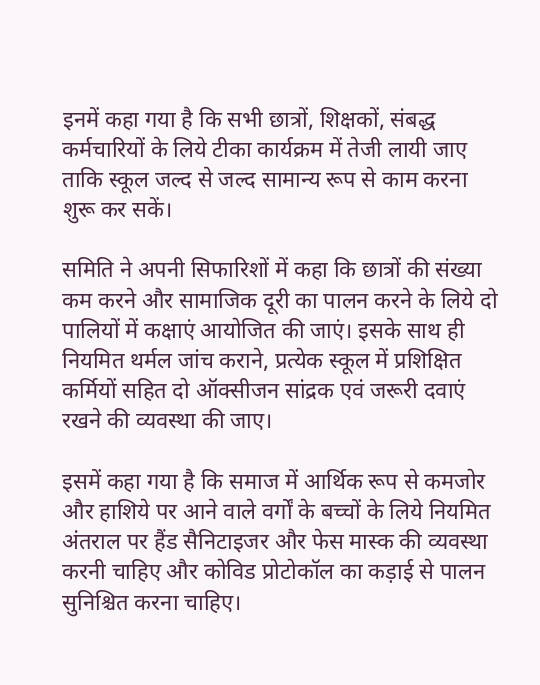इनमें कहा गया है कि सभी छात्रों, शिक्षकों, संबद्ध कर्मचारियों के लिये टीका कार्यक्रम में तेजी लायी जाए ताकि स्कूल जल्द से जल्द सामान्य रूप से काम करना शुरू कर सकें।

समिति ने अपनी सिफारिशों में कहा कि छात्रों की संख्या कम करने और सामाजिक दूरी का पालन करने के लिये दो पालियों में कक्षाएं आयोजित की जाएं। इसके साथ ही नियमित थर्मल जांच कराने, प्रत्येक स्कूल में प्रशिक्षित कर्मियों सहित दो ऑक्सीजन सांद्रक एवं जरूरी दवाएं रखने की व्यवस्था की जाए।

इसमें कहा गया है कि समाज में आर्थिक रूप से कमजोर और हाशिये पर आने वाले वर्गों के बच्चों के लिये नियमित अंतराल पर हैंड सैनिटाइजर और फेस मास्क की व्यवस्था करनी चाहिए और कोविड प्रोटोकॉल का कड़ाई से पालन सुनिश्चित करना चाहिए।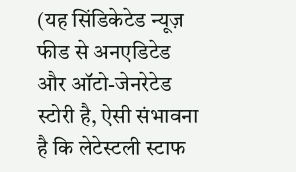(यह सिंडिकेटेड न्यूज़ फीड से अनएडिटेड और ऑटो-जेनरेटेड स्टोरी है, ऐसी संभावना है कि लेटेस्टली स्टाफ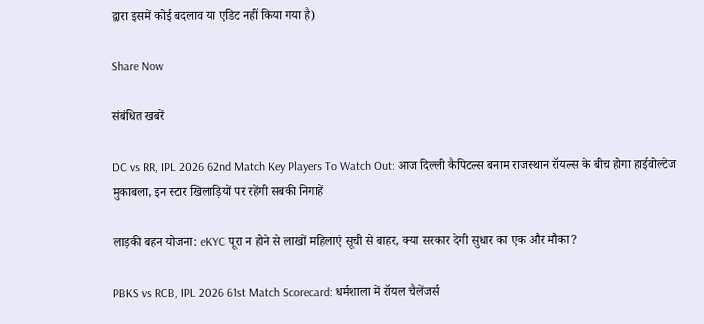द्वारा इसमें कोई बदलाव या एडिट नहीं किया गया है)

Share Now

संबंधित खबरें

DC vs RR, IPL 2026 62nd Match Key Players To Watch Out: आज दिल्ली कैपिटल्स बनाम राजस्थान रॉयल्स के बीच होगा हाईवोल्टेज मुकाबला, इन स्टार खिलाड़ियों पर रहेंगी सबकी निगाहें

लाड़की बहन योजना: eKYC पूरा न होने से लाखों महिलाएं सूची से बाहर, क्या सरकार देगी सुधार का एक और मौका?

PBKS vs RCB, IPL 2026 61st Match Scorecard: धर्मशाला में रॉयल चैलेंजर्स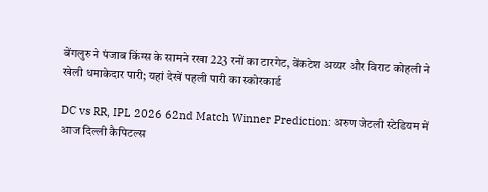बेंगलुरु ने पंजाब किंग्स के सामने रखा 223 रनों का टारगेट, वेंकटेश अय्यर और विराट कोहली ने खेली धमाकेदार पारी; यहां देखें पहली पारी का स्कोरकार्ड

DC vs RR, IPL 2026 62nd Match Winner Prediction: अरुण जेटली स्टेडियम में आज दिल्ली कैपिटल्स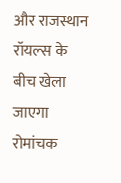और राजस्थान रॉयल्स के बीच खेला जाएगा रोमांचक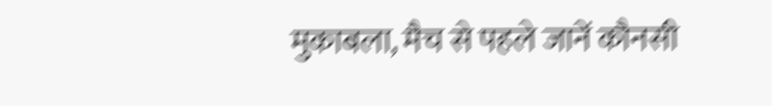मुकाबला, मैच से पहले जानें कौनसी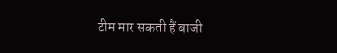टीम मार सकती हैं बाजी